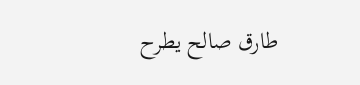طارق صالح يطرح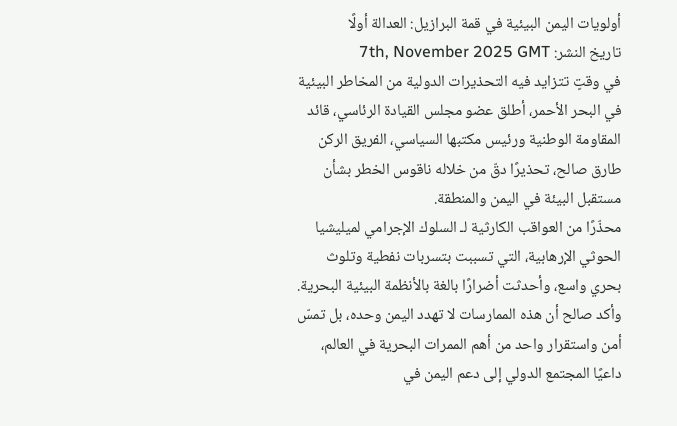أولويات اليمن البيئية في قمة البرازيل: العدالة أولًا
تاريخ النشر: 7th, November 2025 GMT
في وقتٍ تتزايد فيه التحذيرات الدولية من المخاطر البيئية في البحر الأحمر، أطلق عضو مجلس القيادة الرئاسي، قائد المقاومة الوطنية ورئيس مكتبها السياسي، الفريق الركن طارق صالح، تحذيرًا دقّ من خلاله ناقوس الخطر بشأن مستقبل البيئة في اليمن والمنطقة.
محذّرًا من العواقب الكارثية لـ السلوك الإجرامي لميليشيا الحوثي الإرهابية، التي تسببت بتسربات نفطية وتلوث بحري واسع، وأحدثت أضرارًا بالغة بالأنظمة البيئية البحرية.
وأكد صالح أن هذه الممارسات لا تهدد اليمن وحده، بل تمسّ أمن واستقرار واحد من أهم الممرات البحرية في العالم، داعيًا المجتمع الدولي إلى دعم اليمن في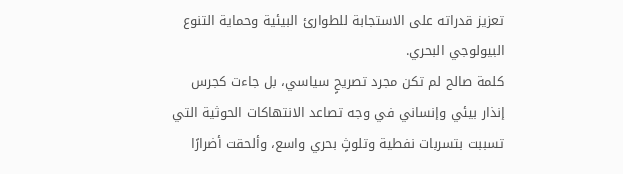تعزيز قدراته على الاستجابة للطوارئ البيئية وحماية التنوع البيولوجي البحري.
كلمة صالح لم تكن مجرد تصريحٍ سياسي، بل جاءت كجرس إنذار بيئي وإنساني في وجه تصاعد الانتهاكات الحوثية التي تسببت بتسربات نفطية وتلوثٍ بحري واسع، وألحقت أضرارًا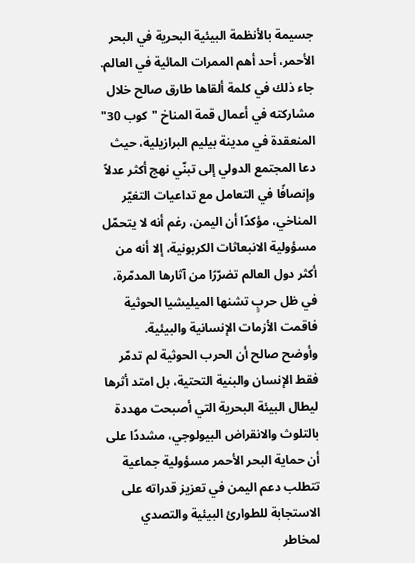جسيمة بالأنظمة البيئية البحرية في البحر الأحمر، أحد أهم الممرات المائية في العالم.
جاء ذلك في كلمة ألقاها طارق صالح خلال مشاركته في أعمال قمة المناخ "كوب 30" المنعقدة في مدينة بيليم البرازيلية، حيث دعا المجتمع الدولي إلى تبنّي نهج أكثر عدلاً وإنصافًا في التعامل مع تداعيات التغيّر المناخي، مؤكدًا أن اليمن، رغم أنه لا يتحمّل مسؤولية الانبعاثات الكربونية، إلا أنه من أكثر دول العالم تضرّرًا من آثارها المدمّرة، في ظل حربٍ تشنها الميليشيا الحوثية فاقمت الأزمات الإنسانية والبيئية.
وأوضح صالح أن الحرب الحوثية لم تدمّر فقط الإنسان والبنية التحتية، بل امتد أثرها ليطال البيئة البحرية التي أصبحت مهددة بالتلوث والانقراض البيولوجي، مشددًا على أن حماية البحر الأحمر مسؤولية جماعية تتطلب دعم اليمن في تعزيز قدراته على الاستجابة للطوارئ البيئية والتصدي لمخاطر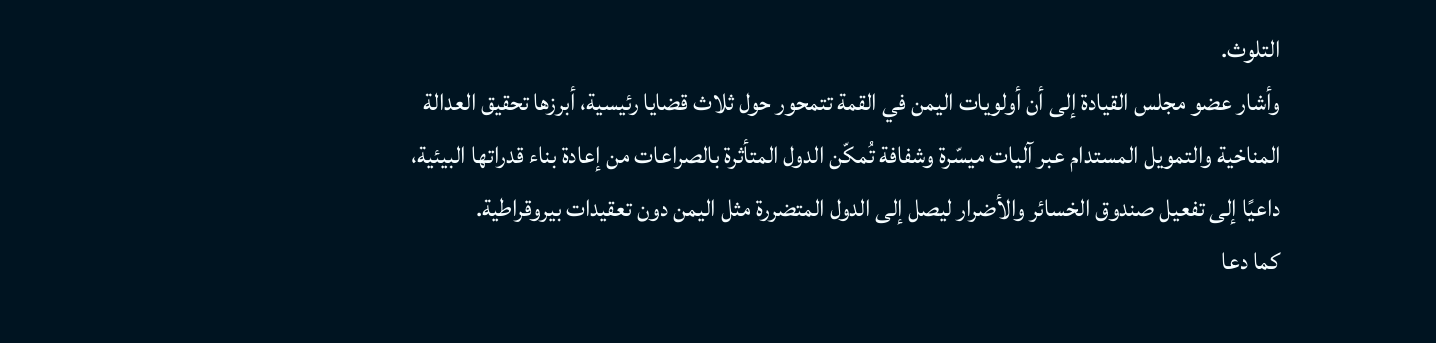التلوث.
وأشار عضو مجلس القيادة إلى أن أولويات اليمن في القمة تتمحور حول ثلاث قضايا رئيسية، أبرزها تحقيق العدالة المناخية والتمويل المستدام عبر آليات ميسّرة وشفافة تُمكّن الدول المتأثرة بالصراعات من إعادة بناء قدراتها البيئية، داعيًا إلى تفعيل صندوق الخسائر والأضرار ليصل إلى الدول المتضررة مثل اليمن دون تعقيدات بيروقراطية.
كما دعا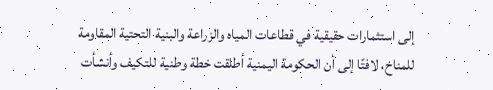إلى استثمارات حقيقية في قطاعات المياه والزراعة والبنية التحتية المقاومة للمناخ، لافتًا إلى أن الحكومة اليمنية أطلقت خطة وطنية للتكيف وأنشأت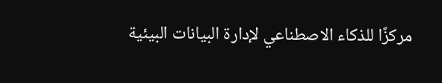مركزًا للذكاء الاصطناعي لإدارة البيانات البيئية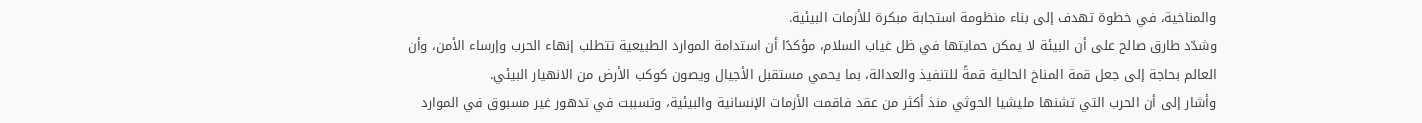والمناخية، في خطوة تهدف إلى بناء منظومة استجابة مبكرة للأزمات البيئية.
وشدّد طارق صالح على أن البيئة لا يمكن حمايتها في ظل غياب السلام، مؤكدًا أن استدامة الموارد الطبيعية تتطلب إنهاء الحرب وإرساء الأمن، وأن العالم بحاجة إلى جعل قمة المناخ الحالية قمةً للتنفيذ والعدالة، بما يحمي مستقبل الأجيال ويصون كوكب الأرض من الانهيار البيئي.
وأشار إلى أن الحرب التي تشنها مليشيا الحوثي منذ أكثر من عقد فاقمت الأزمات الإنسانية والبيئية، وتسببت في تدهور غير مسبوق في الموارد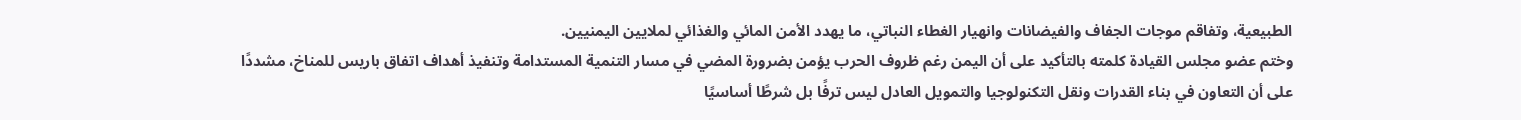الطبيعية، وتفاقم موجات الجفاف والفيضانات وانهيار الغطاء النباتي، ما يهدد الأمن المائي والغذائي لملايين اليمنيين.
وختم عضو مجلس القيادة كلمته بالتأكيد على أن اليمن رغم ظروف الحرب يؤمن بضرورة المضي في مسار التنمية المستدامة وتنفيذ أهداف اتفاق باريس للمناخ، مشددًا على أن التعاون في بناء القدرات ونقل التكنولوجيا والتمويل العادل ليس ترفًا بل شرطًا أساسيًا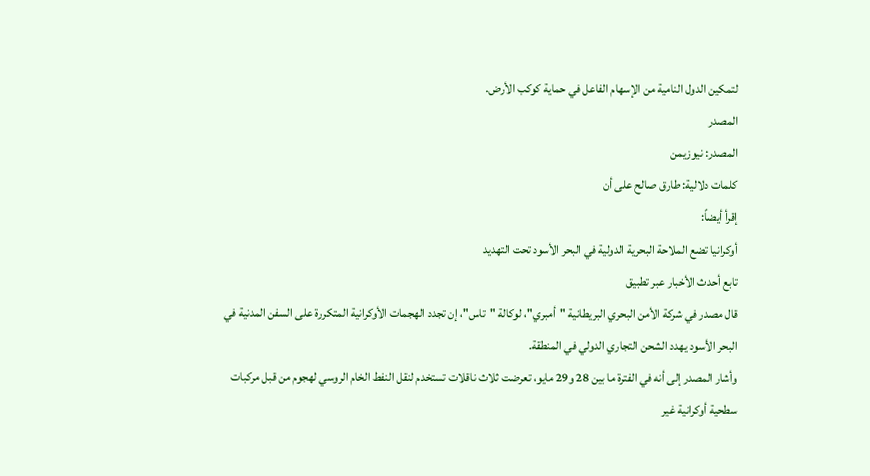لتمكين الدول النامية من الإسهام الفاعل في حماية كوكب الأرض.
المصدر
المصدر: نيوزيمن
كلمات دلالية: طارق صالح على أن
إقرأ أيضاً:
أوكرانيا تضع الملاحة البحرية الدولية في البحر الأسود تحت التهديد
تابع أحدث الأخبار عبر تطبيق
قال مصدر في شركة الأمن البحري البريطانية "أمبري"، لوكالة "تاس"، إن تجدد الهجمات الأوكرانية المتكررة على السفن المدنية في البحر الأسود يهدد الشحن التجاري الدولي في المنطقة.
وأشار المصدر إلى أنه في الفترة ما بين 28 و29 مايو، تعرضت ثلاث ناقلات تستخدم لنقل النفط الخام الروسي لهجوم من قبل مركبات سطحية أوكرانية غير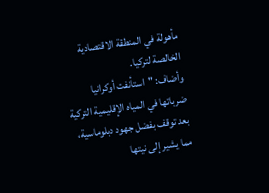مأهولة في المنطقة الاقتصادية الخالصة لتركيا.
وأضاف: "استأنفت أوكرانيا ضرباتها في المياه الإقليمية التركية بعد توقف بفضل جهود دبلوماسية، مما يشير إلى نيتها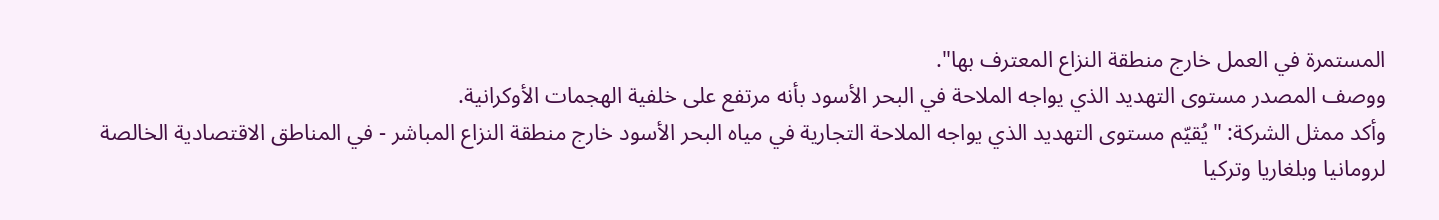المستمرة في العمل خارج منطقة النزاع المعترف بها".
ووصف المصدر مستوى التهديد الذي يواجه الملاحة في البحر الأسود بأنه مرتفع على خلفية الهجمات الأوكرانية.
وأكد ممثل الشركة: "يُقيّم مستوى التهديد الذي يواجه الملاحة التجارية في مياه البحر الأسود خارج منطقة النزاع المباشر - في المناطق الاقتصادية الخالصة لرومانيا وبلغاريا وتركيا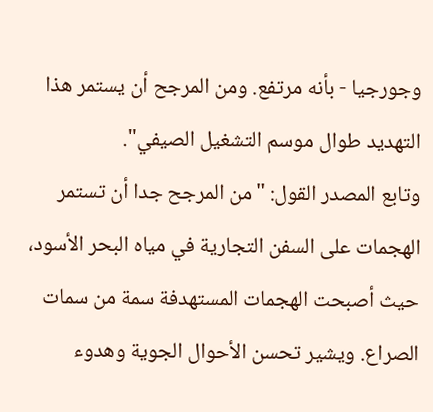وجورجيا - بأنه مرتفع. ومن المرجح أن يستمر هذا التهديد طوال موسم التشغيل الصيفي".
وتابع المصدر القول: "من المرجح جدا أن تستمر الهجمات على السفن التجارية في مياه البحر الأسود، حيث أصبحت الهجمات المستهدفة سمة من سمات الصراع. ويشير تحسن الأحوال الجوية وهدوء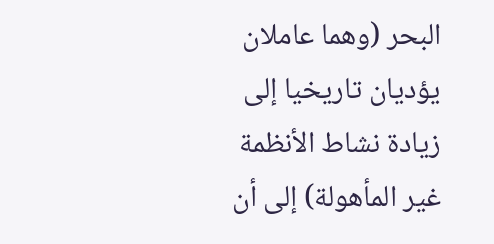البحر (وهما عاملان يؤديان تاريخيا إلى زيادة نشاط الأنظمة غير المأهولة) إلى أن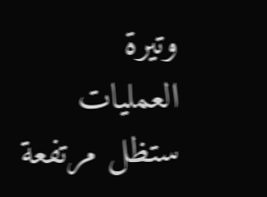وتيرة العمليات ستظل مرتفعة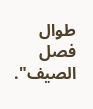طوال فصل الصيف".